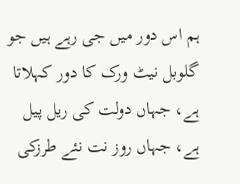ہم اس دور میں جی رہے ہیں جو گلوبل نیٹ ورک کا دور کہلاتا ہے، جہاں دولت کی ریل پیل ہے، جہاں روز نت نئے طرزکی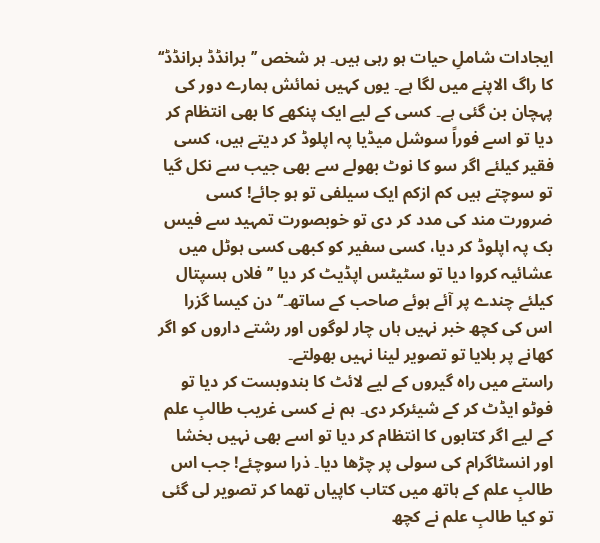ایجادات شاملِ حیات ہو رہی ہیں۔ ہر شخص ’’برانڈڈ برانڈڈ‘‘ کا راگ الاپنے میں لگا ہے۔ یوں کہیں نمائش ہمارے دور کی پہچان بن گئی ہے۔ کسی کے لیے ایک پنکھے کا بھی انتظام کر دیا تو اسے فوراً سوشل میڈیا پہ اپلوڈ کر دیتے ہیں، کسی فقیر کیلئے اگر سو کا نوٹ بھولے سے بھی جیب سے نکل گیا تو سوچتے ہیں کم ازکم ایک سیلفی تو ہو جائے! کسی ضرورت مند کی مدد کر دی تو خوبصورت تمہید سے فیس بک پہ اپلوڈ کر دیا، کسی سفیر کو کبھی کسی ہوٹل میں عشائیہ کروا دیا تو سٹیٹس اپڈیٹ کر دیا ’’فلاں ہسپتال کیلئے چندے پر آئے ہوئے صاحب کے ساتھ۔‘‘ دن کیسا گزرا اس کی کچھ خبر نہیں ہاں چار لوگوں اور رشتے داروں کو اگر کھانے پر بلایا تو تصویر لینا نہیں بھولتے۔
راستے میں راہ گیروں کے لیے لائٹ کا بندوبست کر دیا تو فوٹو ایڈٹ کر کے شیئرکر دی۔ ہم نے کسی غریب طالبِ علم کے لیے اگر کتابوں کا انتظام کر دیا تو اسے بھی نہیں بخشا اور انسٹاگرام کی سولی پر چڑھا دیا۔ ذرا سوچئے! جب اس طالبِ علم کے ہاتھ میں کتاب کاپیاں تھما کر تصویر لی گئی تو کیا طالبِ علم نے کچھ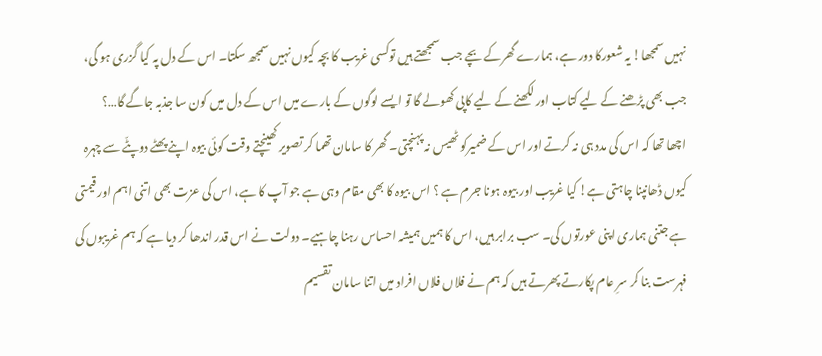نہیں سمجھا! یہ شعورکا دور ہے، ہمارے گھرکے بچے جب سمجھتے ہیں توکسی غریب کا بچہ کیوں نہیں سمجھ سکتا۔ اس کے دل پہ کیا گزری ہو گی، جب بھی پڑھنے کے لیے کتاب اور لکھنے کے لیے کاپی کھولے گا تو ایسے لوگوں کے بارے میں اس کے دل میں کون سا جذبہ جاگے گا…؟
اچھا تھا کہ اس کی مدد ہی نہ کرتے اور اس کے ضمیرکو ٹھیس نہ پہنچتی۔ گھر کا سامان تھما کر تصویر کھینچتے وقت کوئی بیوہ اپنے پھٹے دوپٹّے سے چہرہ کیوں ڈھانپنا چاہتی ہے! کیا غریب اور بیوہ ہونا جرم ہے ؟ اس بیوہ کا بھی مقام وہی ہے جو آپ کا ہے، اس کی عزت بھی اتنی اہم اور قیمتی ہے جتنی ہماری اپنی عورتوں کی۔ سب برابر ہیں، اس کا ہمیں ہمیشہ احساس رہنا چاہیے۔ دولت نے اس قدر اندھا کر دیا ہے کہ ہم غریبوں کی فہرست بنا کر سرِ عام پکارتے پھرتے ہیں کہ ہم نے فلاں فلاں افراد میں اتنا سامان تقسیم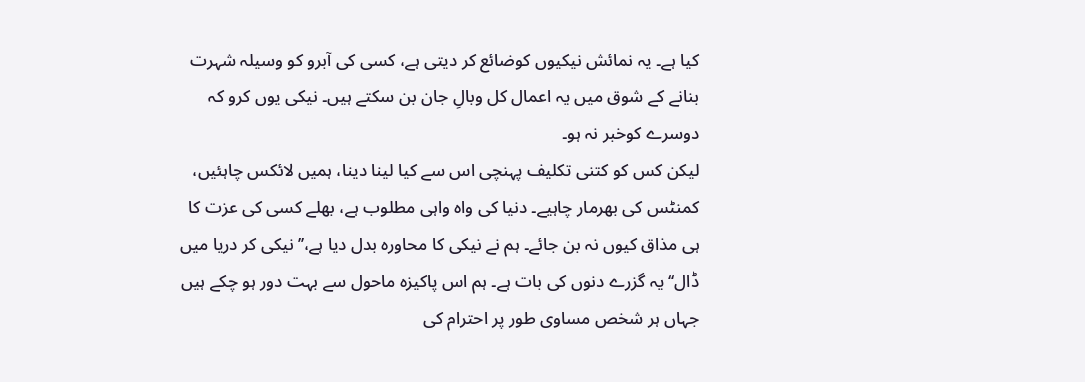کیا ہے۔ یہ نمائش نیکیوں کوضائع کر دیتی ہے، کسی کی آبرو کو وسیلہ شہرت بنانے کے شوق میں یہ اعمال کل وبالِ جان بن سکتے ہیں۔ نیکی یوں کرو کہ دوسرے کوخبر نہ ہو۔
لیکن کس کو کتنی تکلیف پہنچی اس سے کیا لینا دینا، ہمیں لائکس چاہئیں، کمنٹس کی بھرمار چاہیے۔ دنیا کی واہ واہی مطلوب ہے، بھلے کسی کی عزت کا ہی مذاق کیوں نہ بن جائے۔ ہم نے نیکی کا محاورہ بدل دیا ہے،’’نیکی کر دریا میں ڈال‘‘ یہ گزرے دنوں کی بات ہے۔ ہم اس پاکیزہ ماحول سے بہت دور ہو چکے ہیں جہاں ہر شخص مساوی طور پر احترام کی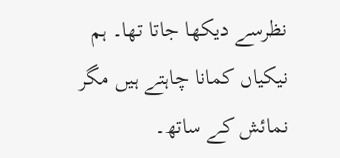نظرسے دیکھا جاتا تھا۔ ہم نیکیاں کمانا چاہتے ہیں مگر نمائش کے ساتھ۔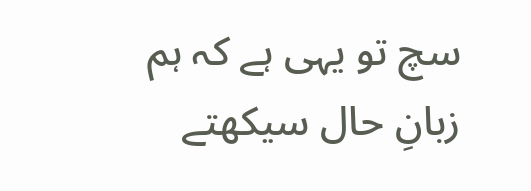سچ تو یہی ہے کہ ہم زبانِ حال سیکھتے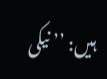ہیں: ’’ نیکی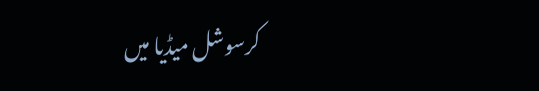کرسوشل میڈیا میں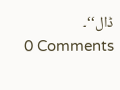ڈال‘‘۔
0 Comments